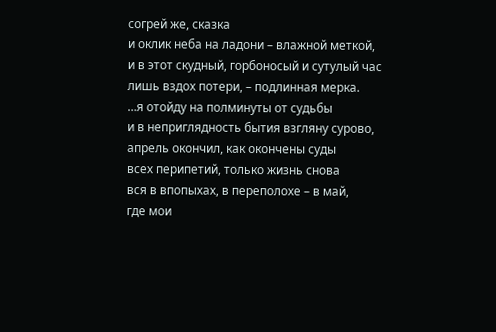согрей же, сказка
и оклик неба на ладони – влажной меткой,
и в этот скудный, горбоносый и сутулый час
лишь вздох потери, – подлинная мерка.
…я отойду на полминуты от судьбы
и в неприглядность бытия взгляну сурово,
апрель окончил, как окончены суды
всех перипетий, только жизнь снова
вся в впопыхах, в переполохе – в май,
где мои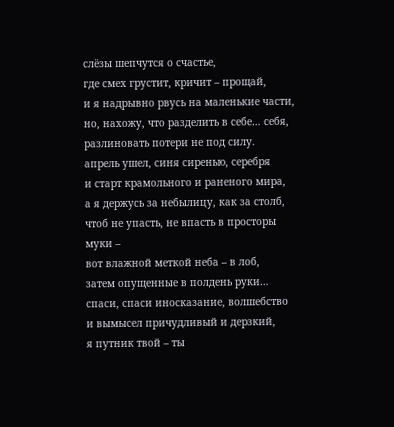слёзы шепчутся о счастье,
где смех грустит, кричит – прощай,
и я надрывно рвусь на маленькие части,
но, нахожу, что разделить в себе… себя,
разлиновать потери не под силу.
апрель ушел, синя сиренью, серебря
и старт крамольного и раненого мира,
а я держусь за небылицу, как за столб,
чтоб не упасть, не впасть в просторы муки –
вот влажной меткой неба – в лоб,
затем опущенные в полдень руки…
спаси, спаси иносказание, волшебство
и вымысел причудливый и дерзкий,
я путник твой – ты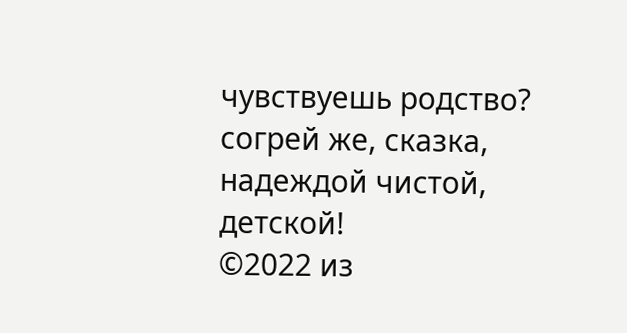чувствуешь родство?
согрей же, сказка, надеждой чистой, детской!
©2022 из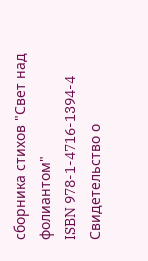сборника стихов "Свет над фолиантом"
ISBN 978-1-4716-1394-4
Свидетельство о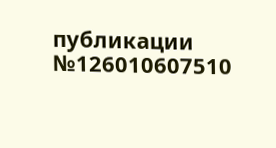публикации №126010607510